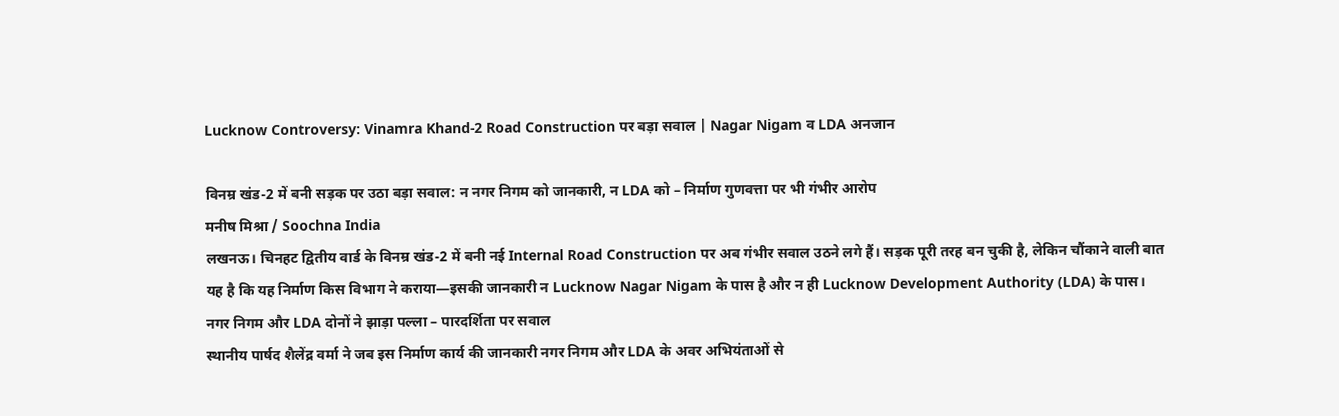Lucknow Controversy: Vinamra Khand-2 Road Construction पर बड़ा सवाल | Nagar Nigam व LDA अनजान

विनम्र खंड-2 में बनी सड़क पर उठा बड़ा सवाल: न नगर निगम को जानकारी, न LDA को – निर्माण गुणवत्ता पर भी गंभीर आरोप
मनीष मिश्रा / Soochna India
लखनऊ। चिनहट द्वितीय वार्ड के विनम्र खंड-2 में बनी नई Internal Road Construction पर अब गंभीर सवाल उठने लगे हैं। सड़क पूरी तरह बन चुकी है, लेकिन चौंकाने वाली बात यह है कि यह निर्माण किस विभाग ने कराया—इसकी जानकारी न Lucknow Nagar Nigam के पास है और न ही Lucknow Development Authority (LDA) के पास।
नगर निगम और LDA दोनों ने झाड़ा पल्ला – पारदर्शिता पर सवाल
स्थानीय पार्षद शैलेंद्र वर्मा ने जब इस निर्माण कार्य की जानकारी नगर निगम और LDA के अवर अभियंताओं से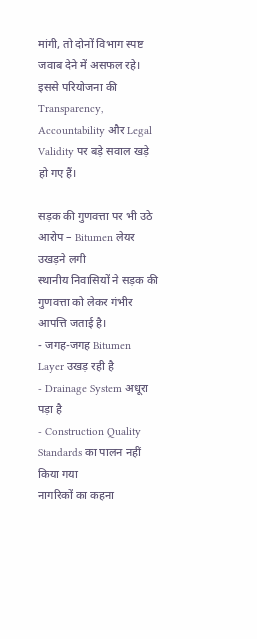मांगी, तो दोनों विभाग स्पष्ट जवाब देने में असफल रहे।
इससे परियोजना की Transparency, Accountability और Legal Validity पर बड़े सवाल खड़े हो गए हैं।

सड़क की गुणवत्ता पर भी उठे आरोप – Bitumen लेयर उखड़ने लगी
स्थानीय निवासियों ने सड़क की गुणवत्ता को लेकर गंभीर आपत्ति जताई है।
- जगह-जगह Bitumen Layer उखड़ रही है
- Drainage System अधूरा पड़ा है
- Construction Quality Standards का पालन नहीं किया गया
नागरिकों का कहना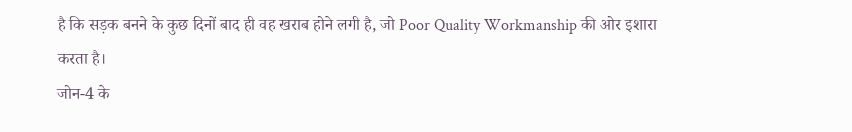है कि सड़क बनने के कुछ दिनों बाद ही वह खराब होने लगी है, जो Poor Quality Workmanship की ओर इशारा करता है।
जोन-4 के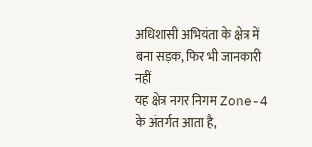अधिशासी अभियंता के क्षेत्र में बना सड़क, फिर भी जानकारी नहीं
यह क्षेत्र नगर निगम Zone-4 के अंतर्गत आता है,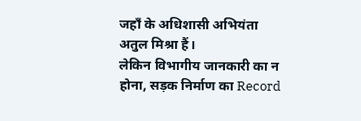जहाँ के अधिशासी अभियंता अतुल मिश्रा हैं।
लेकिन विभागीय जानकारी का न होना, सड़क निर्माण का Record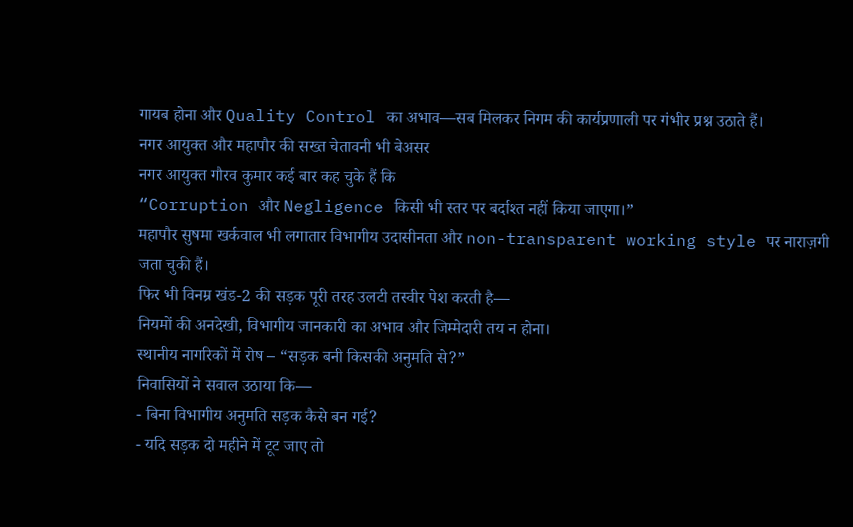गायब होना और Quality Control का अभाव—सब मिलकर निगम की कार्यप्रणाली पर गंभीर प्रश्न उठाते हैं।
नगर आयुक्त और महापौर की सख्त चेतावनी भी बेअसर
नगर आयुक्त गौरव कुमार कई बार कह चुके हैं कि
“Corruption और Negligence किसी भी स्तर पर बर्दाश्त नहीं किया जाएगा।”
महापौर सुषमा खर्कवाल भी लगातार विभागीय उदासीनता और non-transparent working style पर नाराज़गी जता चुकी हैं।
फिर भी विनम्र खंड-2 की सड़क पूरी तरह उलटी तस्वीर पेश करती है—
नियमों की अनदेखी, विभागीय जानकारी का अभाव और जिम्मेदारी तय न होना।
स्थानीय नागरिकों में रोष – “सड़क बनी किसकी अनुमति से?”
निवासियों ने सवाल उठाया कि—
- बिना विभागीय अनुमति सड़क कैसे बन गई?
- यदि सड़क दो महीने में टूट जाए तो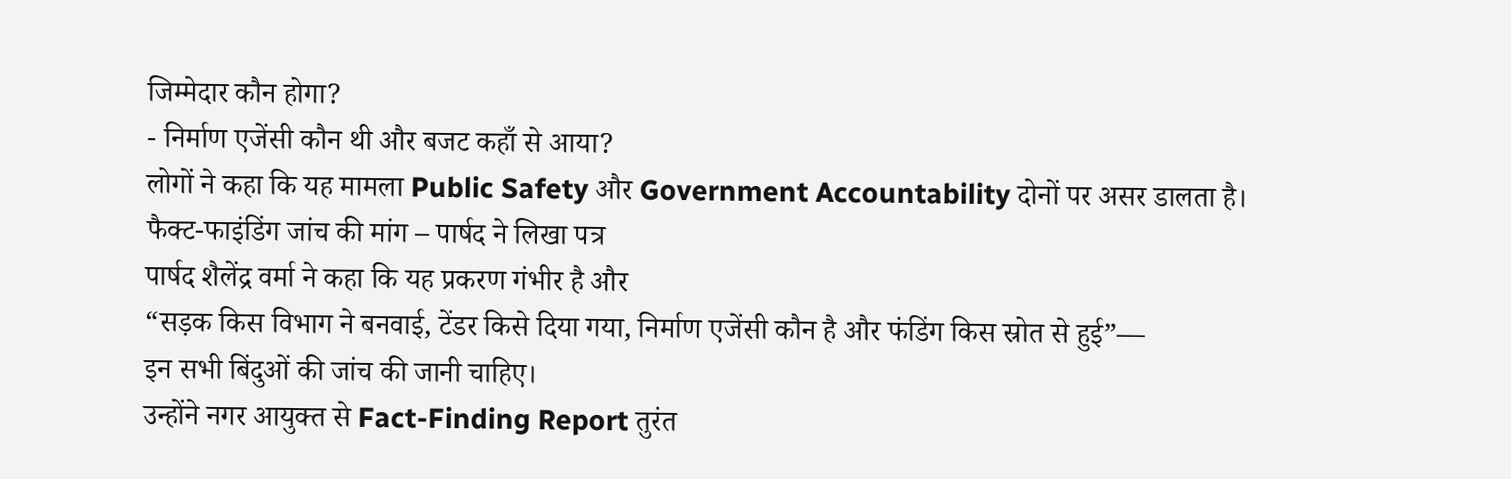जिम्मेदार कौन होगा?
- निर्माण एजेंसी कौन थी और बजट कहाँ से आया?
लोगों ने कहा कि यह मामला Public Safety और Government Accountability दोनों पर असर डालता है।
फैक्ट-फाइंडिंग जांच की मांग – पार्षद ने लिखा पत्र
पार्षद शैलेंद्र वर्मा ने कहा कि यह प्रकरण गंभीर है और
“सड़क किस विभाग ने बनवाई, टेंडर किसे दिया गया, निर्माण एजेंसी कौन है और फंडिंग किस स्रोत से हुई”—
इन सभी बिंदुओं की जांच की जानी चाहिए।
उन्होंने नगर आयुक्त से Fact-Finding Report तुरंत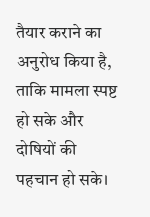तैयार कराने का अनुरोध किया है, ताकि मामला स्पष्ट हो सके और दोषियों की पहचान हो सके।